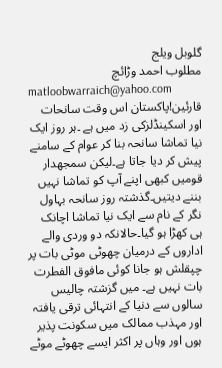گلوبل ویلج
مطلوب احمد وڑائچ
matloobwarraich@yahoo.com
قارئین!پاکستان اس وقت سانحات اور اسکینڈلزکی زد میں ہے ۔ہر روز ایک نیا تماشا سانحہ بنا کر عوام کے سامنے پیش کر دیا جاتا ہے۔لیکن سمجھدار قومیں کبھی اپنے آپ کو تماشا نہیں بننے دیتیں۔گذشتہ روز سانحہ بہاول نگر کے نام سے ایک نیا تماشا اچانک ہی کھڑا ہو گیا۔حالانکہ دو وردی والے اداروں کے درمیان چھوٹی موٹی بات پر چپقلش ہو جانا کوئی مافوق الفطرت بات نہیں ہے۔ میں گزشتہ چالیس سالوں سے دنیا کے انتہائی ترقی یافتہ اور مہذب ممالک میں سکونت پذیر ہوں اور وہاں پر اکثر ایسے چھوٹے موٹے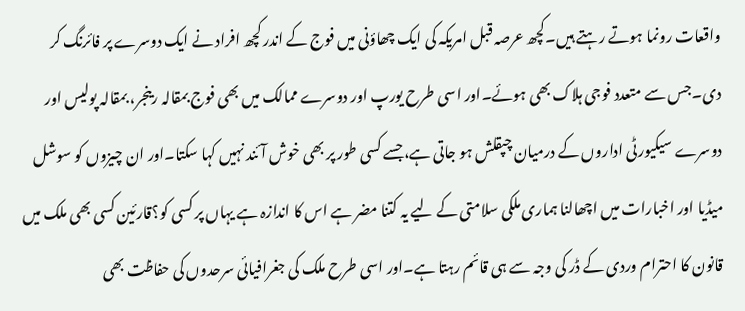واقعات رونما ہوتے رہتے ہیں۔کچھ عرصہ قبل امریکہ کی ایک چھاؤنی میں فوج کے اندر کچھ افراد نے ایک دوسرے پر فائرنگ کر دی۔جس سے متعدد فوجی ہلاک بھی ہوئے۔اور اسی طرح یورپ اور دوسرے ممالک میں بھی فوج بمقالہ رینجر، بمقالہ پولیس اور دوسرے سیکیورٹی اداروں کے درمیان چپقلش ہو جاتی ہے،جسے کسی طور پر بھی خوش آئند نہیں کہا سکتا۔اور ان چیزوں کو سوشل میڈیا اور اخبارات میں اچھالنا ہماری ملکی سلامتی کے لیے یہ کتنا مضر ہے اس کا اندازہ ہے یہاں پر کسی کو؟قارئین کسی بھی ملک میں قانون کا احترام وردی کے ڈر کی وجہ سے ہی قائم رہتا ہے۔اور اسی طرح ملک کی جغرافیائی سرحدوں کی حفاظت بھی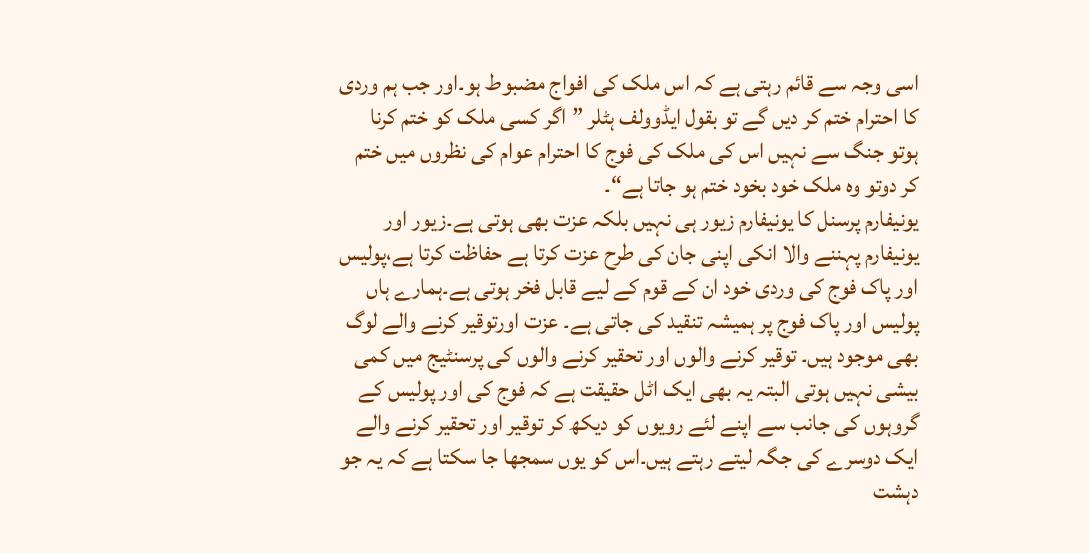اسی وجہ سے قائم رہتی ہے کہ اس ملک کی افواج مضبوط ہو۔اور جب ہم وردی کا احترام ختم کر دیں گے تو بقول ایڈوولف ہٹلر ”اگر کسی ملک کو ختم کرنا ہوتو جنگ سے نہیں اس کی ملک کی فوج کا احترام عوام کی نظروں میں ختم کر دوتو وہ ملک خود بخود ختم ہو جاتا ہے“۔
یونیفارم پرسنل کا یونیفارم زیور ہی نہیں بلکہ عزت بھی ہوتی ہے۔زیور اور یونیفارم پہننے والا انکی اپنی جان کی طرح عزت کرتا ہے حفاظت کرتا ہے،پولیس اور پاک فوج کی وردی خود ان کے قوم کے لیے قابل فخر ہوتی ہے۔ہمارے ہاں پولیس اور پاک فوج پر ہمیشہ تنقید کی جاتی ہے۔ عزت اورتوقیر کرنے والے لوگ بھی موجود ہیں۔ توقیر کرنے والوں اور تحقیر کرنے والوں کی پرسنٹیج میں کمی بیشی نہیں ہوتی البتہ یہ بھی ایک اٹل حقیقت ہے کہ فوج کی اور پولیس کے گروہوں کی جانب سے اپنے لئے رویوں کو دیکھ کر توقیر اور تحقیر کرنے والے ایک دوسرے کی جگہ لیتے رہتے ہیں۔اس کو یوں سمجھا جا سکتا ہے کہ یہ جو دہشت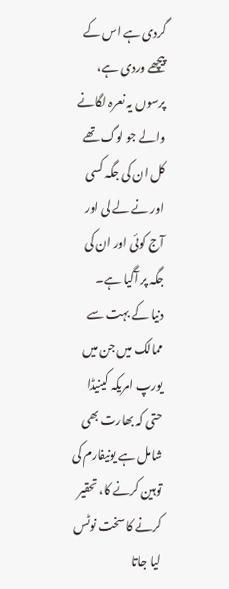گردی ہے اس کے پیچھے وردی ہے، پرسوں یہ نعرہ لگانے والے جو لوگ تھے کل ان کی جگہ کسی اور نے لے لی اور آج کوئی اور ان کی جگہ پر آگیا ہے۔
دنیا کے بہت سے ممالک میں جن میں یورپ امریکہ کینیڈا حتی کہ بھارت بھی شامل ہے یونیفارم کی توہین کرنے کا، تحقیر کرنے کا سخت نوٹس لیا جاتا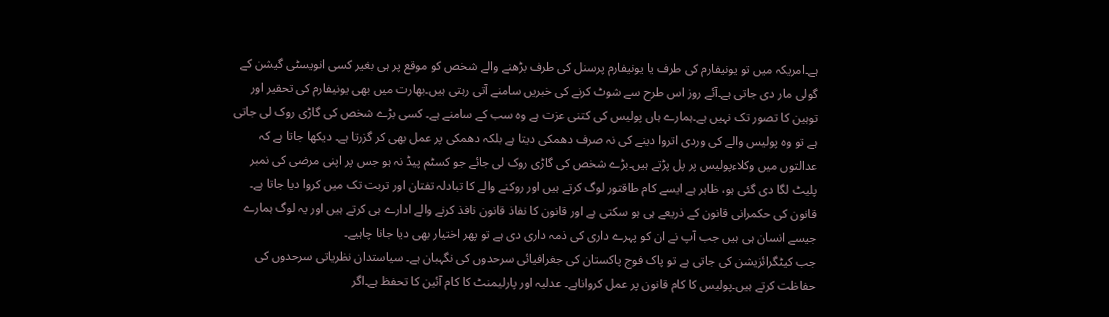ہے۔امریکہ میں تو یونیفارم کی طرف یا یونیفارم پرسنل کی طرف بڑھنے والے شخص کو موقع پر ہی بغیر کسی انویسٹی گیشن کے گولی مار دی جاتی ہے۔آئے روز اس طرح سے شوٹ کرنے کی خبریں سامنے آتی رہتی ہیں۔بھارت میں بھی یونیفارم کی تحقیر اور توہین کا تصور تک نہیں ہے۔ہمارے ہاں پولیس کی کتنی عزت ہے وہ سب کے سامنے ہے۔ کسی بڑے شخص کی گاڑی روک لی جاتی ہے تو وہ پولیس والے کی وردی اتروا دینے کی نہ صرف دھمکی دیتا ہے بلکہ دھمکی پر عمل بھی کر گزرتا ہے۔ دیکھا جاتا ہے کہ عدالتوں میں وکلاءپولیس پر پل پڑتے ہیں۔بڑے شخص کی گاڑی روک لی جائے جو کسٹم پیڈ نہ ہو جس پر اپنی مرضی کی نمبر پلیٹ لگا دی گئی ہو، ظاہر ہے ایسے کام طاقتور لوگ کرتے ہیں اور روکنے والے کا تبادلہ تفتان اور تربت تک میں کروا دیا جاتا ہے۔
قانون کی حکمرانی قانون کے ذریعے ہی ہو سکتی ہے اور قانون کا نفاذ قانون نافذ کرنے والے ادارے ہی کرتے ہیں اور یہ لوگ ہمارے جیسے انسان ہی ہیں جب آپ نے ان کو پہرے داری کی ذمہ داری دی ہے تو پھر اختیار بھی دیا جانا چاہیے۔
جب کیٹگرائزیشن کی جاتی ہے تو پاک فوج پاکستان کی جغرافیائی سرحدوں کی نگہبان ہے۔ سیاستدان نظریاتی سرحدوں کی حفاظت کرتے ہیں۔پولیس کا کام قانون پر عمل کرواناہے۔ عدلیہ اور پارلیمنٹ کا کام آئین کا تحفظ ہے۔اگر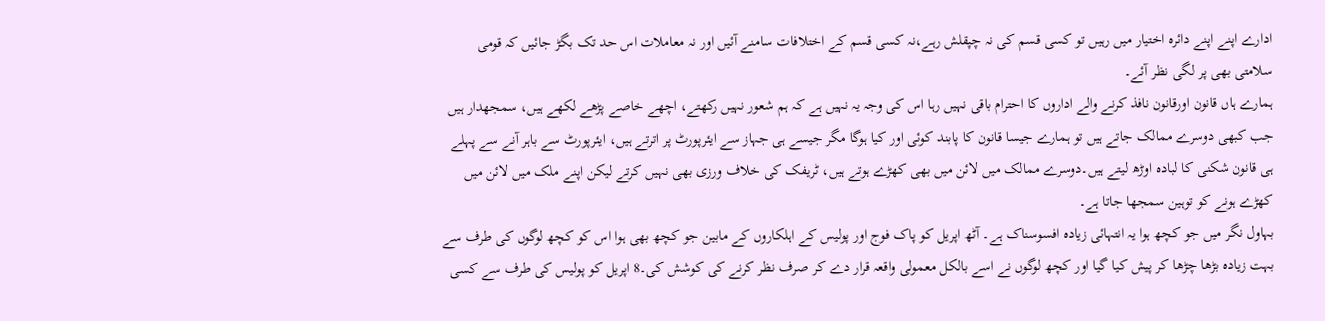ادارے اپنے اپنے دائرہ اختیار میں رہیں تو کسی قسم کی نہ چپقلش رہے،نہ کسی قسم کے اختلافات سامنے آئیں اور نہ معاملات اس حد تک بگڑ جائیں کہ قومی سلامتی بھی پر لگی نظر آئے۔
ہمارے ہاں قانون اورقانون نافذ کرنے والے اداروں کا احترام باقی نہیں رہا اس کی وجہ یہ نہیں ہے کہ ہم شعور نہیں رکھتے، اچھے خاصے پڑھے لکھے ہیں، سمجھدار ہیں جب کبھی دوسرے ممالک جاتے ہیں تو ہمارے جیسا قانون کا پابند کوئی اور کیا ہوگا مگر جیسے ہی جہاز سے ایئرپورٹ پر اترتے ہیں، ایئرپورٹ سے باہر آنے سے پہلے ہی قانون شکنی کا لبادہ اوڑھ لیتے ہیں۔دوسرے ممالک میں لائن میں بھی کھڑے ہوتے ہیں، ٹریفک کی خلاف ورزی بھی نہیں کرتے لیکن اپنے ملک میں لائن میں کھڑے ہونے کو توہین سمجھا جاتا ہے۔
بہاول نگر میں جو کچھ ہوا یہ انتہائی زیادہ افسوسناک ہے۔ آٹھ اپریل کو پاک فوج اور پولیس کے اہلکاروں کے مابین جو کچھ بھی ہوا اس کو کچھ لوگوں کی طرف سے بہت زیادہ بڑھا چڑھا کر پیش کیا گیا اور کچھ لوگوں نے اسے بالکل معمولی واقعہ قرار دے کر صرف نظر کرنے کی کوشش کی۔8 اپریل کو پولیس کی طرف سے کسی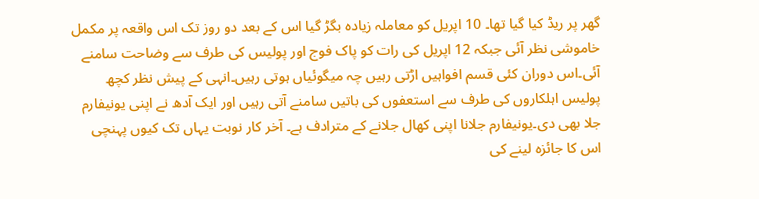گھر پر ریڈ کیا گیا تھا۔ 10 اپریل کو معاملہ زیادہ بگڑ گیا اس کے بعد دو روز تک اس واقعہ پر مکمل خاموشی نظر آئی جبکہ 12 اپریل کی رات کو پاک فوج اور پولیس کی طرف سے وضاحت سامنے آئی۔اس دوران کئی قسم افواہیں اڑتی رہیں چہ میگوئیاں ہوتی رہیں۔انہی کے پیش نظر کچھ پولیس اہلکاروں کی طرف سے استعفوں کی باتیں سامنے آتی رہیں اور ایک آدھ نے اپنی یونیفارم جلا بھی دی۔یونیفارم جلانا اپنی کھال جلانے کے مترادف ہے۔ آخر کار نوبت یہاں تک کیوں پہنچی اس کا جائزہ لینے کی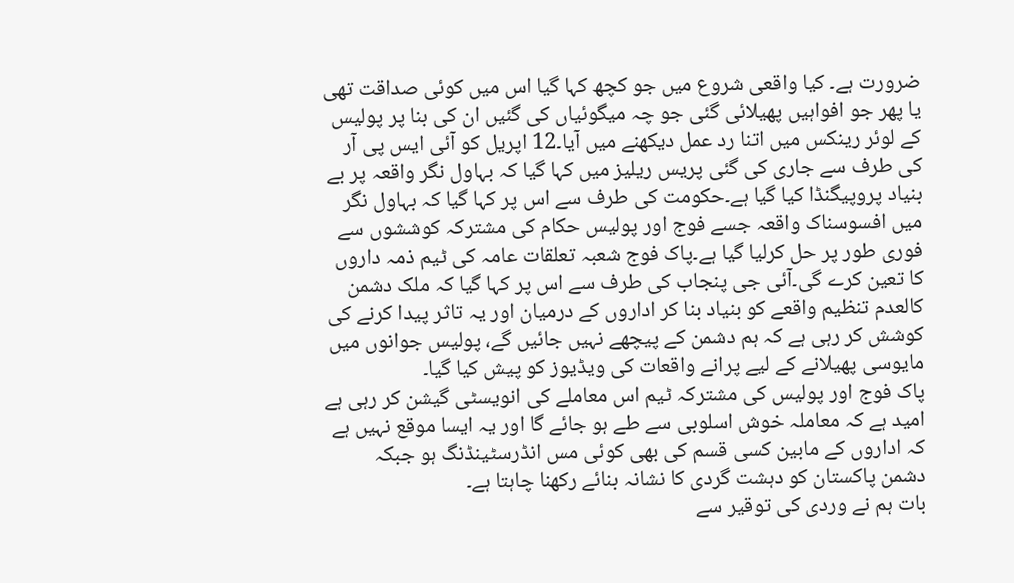ضرورت ہے۔ کیا واقعی شروع میں جو کچھ کہا گیا اس میں کوئی صداقت تھی یا پھر جو افواہیں پھیلائی گئی جو چہ میگوئیاں کی گئیں ان کی بنا پر پولیس کے لوئر رینکس میں اتنا رد عمل دیکھنے میں آیا۔12 اپریل کو آئی ایس پی آر کی طرف سے جاری کی گئی پریس ریلیز میں کہا گیا کہ بہاول نگر واقعہ پر بے بنیاد پروپیگنڈا کیا گیا ہے۔حکومت کی طرف سے اس پر کہا گیا کہ بہاول نگر میں افسوسناک واقعہ جسے فوج اور پولیس حکام کی مشترکہ کوششوں سے فوری طور پر حل کرلیا گیا ہے۔پاک فوج شعبہ تعلقات عامہ کی ٹیم ذمہ داروں کا تعین کرے گی۔آئی جی پنجاب کی طرف سے اس پر کہا گیا کہ ملک دشمن کالعدم تنظیم واقعے کو بنیاد بنا کر اداروں کے درمیان اور یہ تاثر پیدا کرنے کی کوشش کر رہی ہے کہ ہم دشمن کے پیچھے نہیں جائیں گے، پولیس جوانوں میں مایوسی پھیلانے کے لیے پرانے واقعات کی ویڈیوز کو پیش کیا گیا۔
پاک فوج اور پولیس کی مشترکہ ٹیم اس معاملے کی انویسٹی گیشن کر رہی ہے امید ہے کہ معاملہ خوش اسلوبی سے طے ہو جائے گا اور یہ ایسا موقع نہیں ہے کہ اداروں کے مابین کسی قسم کی بھی کوئی مس انڈرسٹینڈنگ ہو جبکہ دشمن پاکستان کو دہشت گردی کا نشانہ بنائے رکھنا چاہتا ہے۔
بات ہم نے وردی کی توقیر سے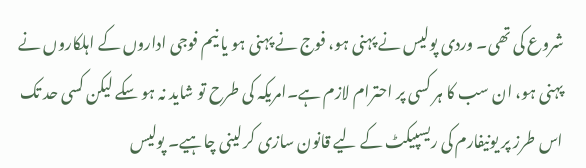شروع کی تھی۔ وردی پولیس نے پہنی ہو، فوج نے پہنی ہو یا نیم فوجی اداروں کے اہلکاروں نے پہنی ہو، ان سب کا ہر کسی پر احترام لازم ہے۔امریکہ کی طرح تو شاید نہ ہو سکے لیکن کسی حد تک اس طرز پر یونیفارم کی ریسپیکٹ کے لیے قانون سازی کر لینی چاہیے۔ پولیس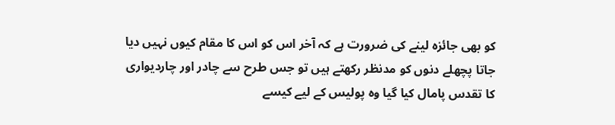کو بھی جائزہ لینے کی ضرورت ہے کہ آخر اس کو اس کا مقام کیوں نہیں دیا جاتا پچھلے دنوں کو مدنظر رکھتے ہیں تو جس طرح سے چادر اور چاردیواری کا تقدس پامال کیا گیا وہ پولیس کے لیے کیسے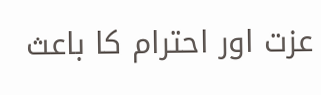عزت اور احترام کا باعث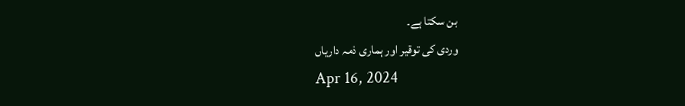بن سکتا ہے۔
وردی کی توقیر اور ہماری ذمہ داریاں
Apr 16, 2024